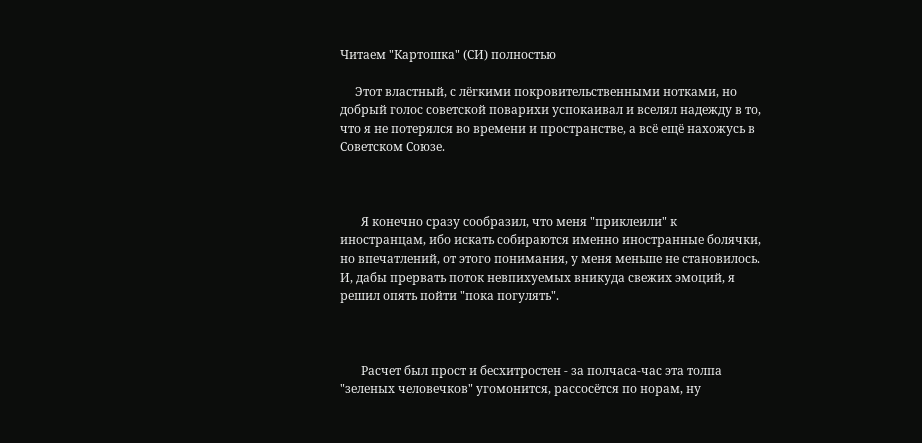Читаем "Картошка" (СИ) полностью

     Этот властный, с лёгкими покровительственными нотками, но добрый голос советской поварихи успокаивал и вселял надежду в то, что я не потерялся во времени и пространстве, а всё ещё нахожусь в Советском Союзе.



       Я конечно сразу сообразил, что меня "приклеили" к иностранцам, ибо искать собираются именно иностранные болячки, но впечатлений, от этого понимания, у меня меньше не становилось. И, дабы прервать поток невпихуемых вникуда свежих эмоций, я решил опять пойти "пока погулять".



       Расчет был прост и бесхитростен - за полчаса-час эта толпа "зеленых человечков" угомонится, рассосётся по норам, ну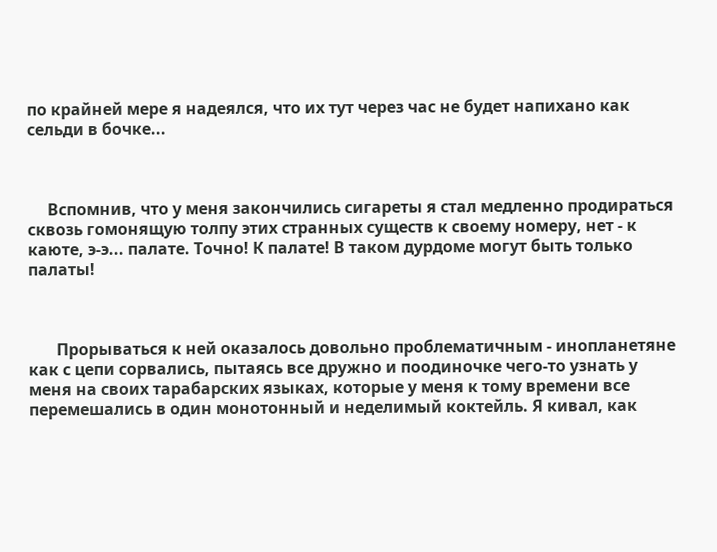по крайней мере я надеялся, что их тут через час не будет напихано как сельди в бочке...



     Вспомнив, что у меня закончились сигареты я стал медленно продираться сквозь гомонящую толпу этих странных существ к своему номеру, нет - к каюте, э-э... палате. Точно! К палате! В таком дурдоме могут быть только палаты!



       Прорываться к ней оказалось довольно проблематичным - инопланетяне как с цепи сорвались, пытаясь все дружно и поодиночке чего-то узнать у меня на своих тарабарских языках, которые у меня к тому времени все перемешались в один монотонный и неделимый коктейль. Я кивал, как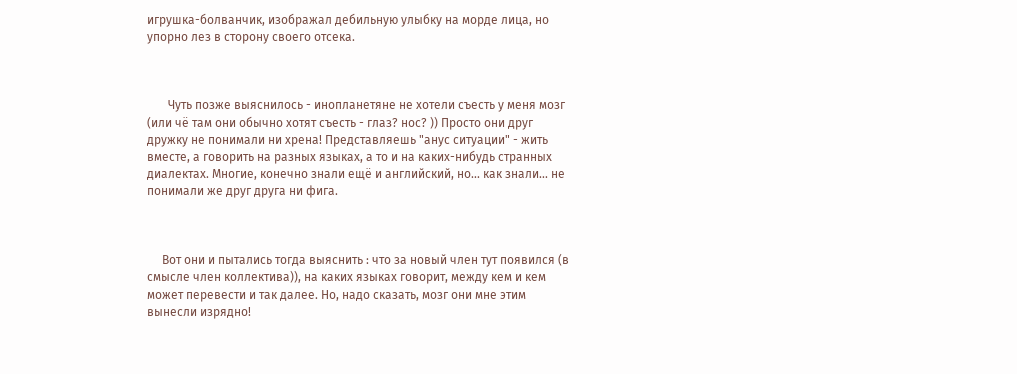игрушка-болванчик, изображал дебильную улыбку на морде лица, но упорно лез в сторону своего отсека.



       Чуть позже выяснилось - инопланетяне не хотели съесть у меня мозг (или чё там они обычно хотят съесть - глаз? нос? )) Просто они друг дружку не понимали ни хрена! Представляешь "анус ситуации" - жить вместе, а говорить на разных языках, а то и на каких-нибудь странных диалектах. Многие, конечно знали ещё и английский, но... как знали... не понимали же друг друга ни фига.



     Вот они и пытались тогда выяснить : что за новый член тут появился (в смысле член коллектива)), на каких языках говорит, между кем и кем может перевести и так далее. Но, надо сказать, мозг они мне этим вынесли изрядно!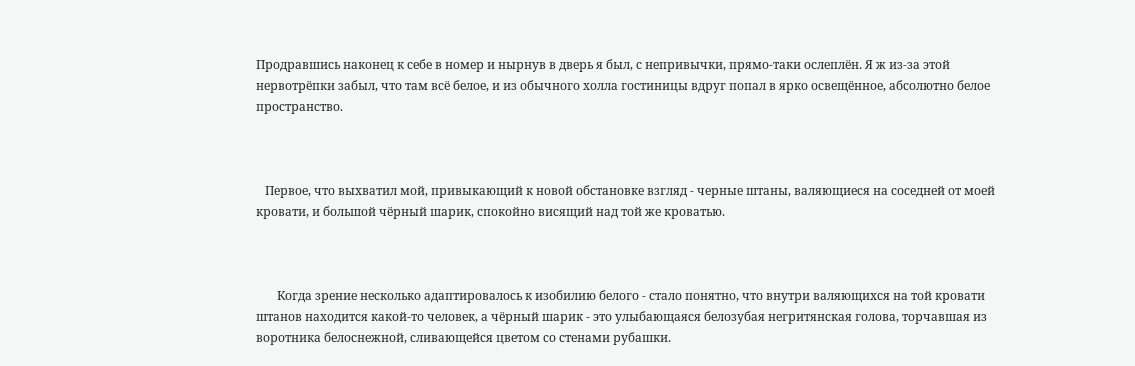Продравшись наконец к себе в номер и нырнув в дверь я был, с непривычки, прямо-таки ослеплён. Я ж из-за этой нервотрёпки забыл, что там всё белое, и из обычного холла гостиницы вдруг попал в ярко освещённое, абсолютно белое пространство.



   Первое, что выхватил мой, привыкающий к новой обстановке взгляд - черные штаны, валяющиеся на соседней от моей кровати, и большой чёрный шарик, спокойно висящий над той же кроватью.



       Когда зрение несколько адаптировалось к изобилию белого - стало понятно, что внутри валяющихся на той кровати штанов находится какой-то человек, а чёрный шарик - это улыбающаяся белозубая негритянская голова, торчавшая из воротника белоснежной, сливающейся цветом со стенами рубашки.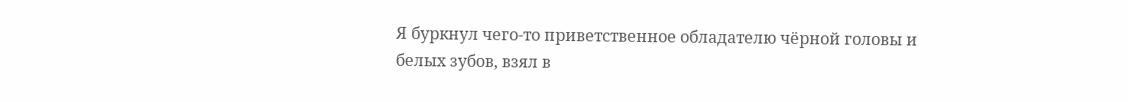Я буркнул чего-то приветственное обладателю чёрной головы и белых зубов, взял в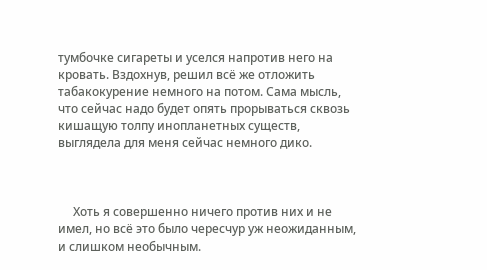тумбочке сигареты и уселся напротив него на кровать. Вздохнув, решил всё же отложить табакокурение немного на потом. Сама мысль, что сейчас надо будет опять прорываться сквозь кишащую толпу инопланетных существ, выглядела для меня сейчас немного дико.



     Хоть я совершенно ничего против них и не имел, но всё это было чересчур уж неожиданным, и слишком необычным.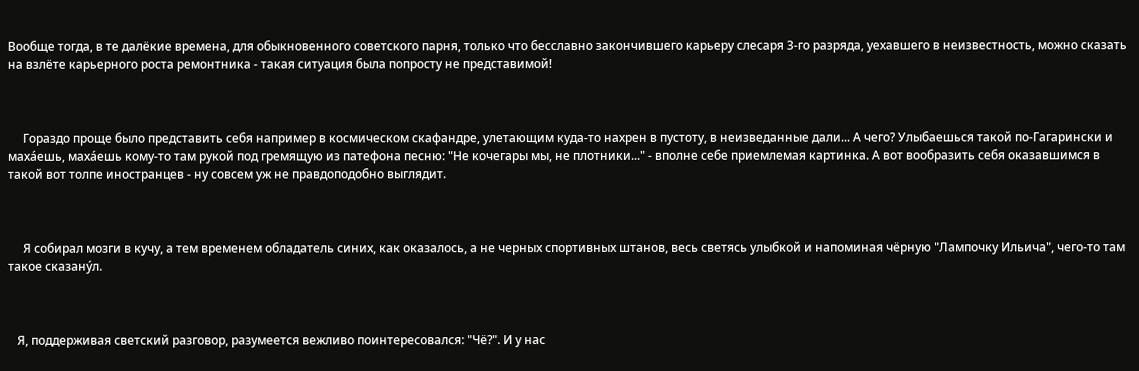Вообще тогда, в те далёкие времена, для обыкновенного советского парня, только что бесславно закончившего карьеру слесаря 3-го разряда, уехавшего в неизвестность, можно сказать на взлёте карьерного роста ремонтника - такая ситуация была попросту не представимой!



     Гораздо проще было представить себя например в космическом скафандре, улетающим куда-то нахрен в пустоту, в неизведанные дали... А чего? Улыбаешься такой по-Гагарински и махáешь, махáешь кому-то там рукой под гремящую из патефона песню: "Не кочегары мы, не плотники..." - вполне себе приемлемая картинка. А вот вообразить себя оказавшимся в такой вот толпе иностранцев - ну совсем уж не правдоподобно выглядит.



     Я собирал мозги в кучу, а тем временем обладатель синих, как оказалось, а не черных спортивных штанов, весь светясь улыбкой и напоминая чёрную "Лампочку Ильича", чего-то там такое сказанýл.



   Я, поддерживая светский разговор, разумеется вежливо поинтересовался: "Чё?". И у нас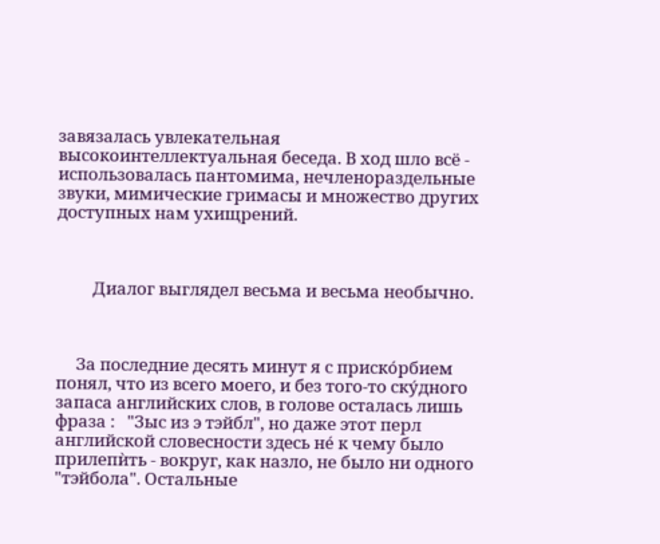завязалась увлекательная высокоинтеллектуальная беседа. В ход шло всё - использовалась пантомима, нечленораздельные звуки, мимические гримасы и множество других доступных нам ухищрений.



         Диалог выглядел весьма и весьма необычно.



     За последние десять минут я с прискóрбием понял, что из всего моего, и без того-то скýдного запаса английских слов, в голове осталась лишь фраза :   "Зыс из э тэйбл", но даже этот перл английской словесности здесь нé к чему было прилепѝть - вокруг, как назло, не было ни одного "тэйбола". Остальные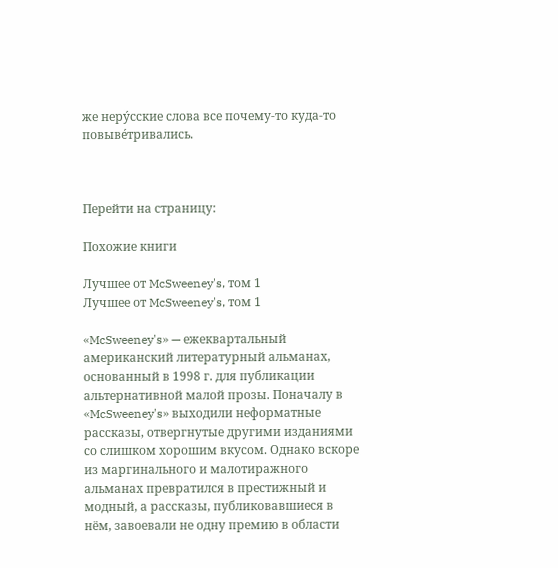же нерýсские слова все почему-то куда-то повывéтривались.



Перейти на страницу:

Похожие книги

Лучшее от McSweeney's, том 1
Лучшее от McSweeney's, том 1

«McSweeney's» — ежеквартальный американский литературный альманах, основанный в 1998 г. для публикации альтернативной малой прозы. Поначалу в «McSweeney's» выходили неформатные рассказы, отвергнутые другими изданиями со слишком хорошим вкусом. Однако вскоре из маргинального и малотиражного альманах превратился в престижный и модный, а рассказы, публиковавшиеся в нём, завоевали не одну премию в области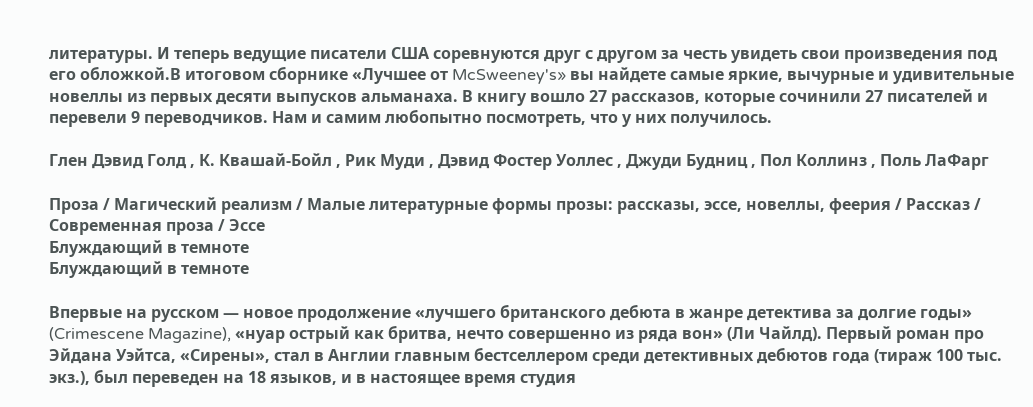литературы. И теперь ведущие писатели США соревнуются друг с другом за честь увидеть свои произведения под его обложкой.В итоговом сборнике «Лучшее от McSweeney's» вы найдете самые яркие, вычурные и удивительные новеллы из первых десяти выпусков альманаха. В книгу вошло 27 рассказов, которые сочинили 27 писателей и перевели 9 переводчиков. Нам и самим любопытно посмотреть, что у них получилось.

Глен Дэвид Голд , К. Квашай-Бойл , Рик Муди , Дэвид Фостер Уоллес , Джуди Будниц , Пол Коллинз , Поль ЛаФарг

Проза / Магический реализм / Малые литературные формы прозы: рассказы, эссе, новеллы, феерия / Рассказ / Современная проза / Эссе
Блуждающий в темноте
Блуждающий в темноте

Впервые на русском — новое продолжение «лучшего британского дебюта в жанре детектива за долгие годы» (Crimescene Magazine), «нуар острый как бритва, нечто совершенно из ряда вон» (Ли Чайлд). Первый роман про Эйдана Уэйтса, «Сирены», стал в Англии главным бестселлером среди детективных дебютов года (тираж 100 тыс. экз.), был переведен на 18 языков, и в настоящее время студия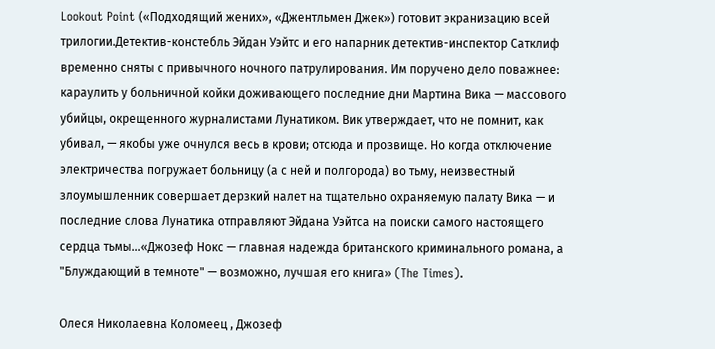Lookout Point («Подходящий жених», «Джентльмен Джек») готовит экранизацию всей трилогии.Детектив-констебль Эйдан Уэйтс и его напарник детектив-инспектор Сатклиф временно сняты с привычного ночного патрулирования. Им поручено дело поважнее: караулить у больничной койки доживающего последние дни Мартина Вика — массового убийцы, окрещенного журналистами Лунатиком. Вик утверждает, что не помнит, как убивал, — якобы уже очнулся весь в крови; отсюда и прозвище. Но когда отключение электричества погружает больницу (а с ней и полгорода) во тьму, неизвестный злоумышленник совершает дерзкий налет на тщательно охраняемую палату Вика — и последние слова Лунатика отправляют Эйдана Уэйтса на поиски самого настоящего сердца тьмы…«Джозеф Нокс — главная надежда британского криминального романа, а "Блуждающий в темноте" — возможно, лучшая его книга» (The Times).

Олеся Николаевна Коломеец , Джозеф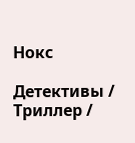Нокс

Детективы / Триллер /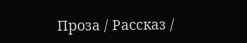Проза / Рассказ /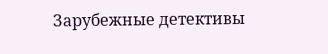Зарубежные детективы